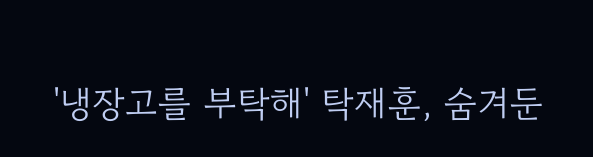'냉장고를 부탁해' 탁재훈, 숨겨둔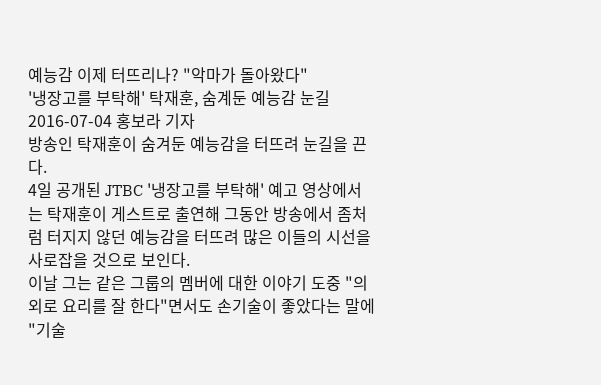예능감 이제 터뜨리나? "악마가 돌아왔다"
'냉장고를 부탁해' 탁재훈, 숨계둔 예능감 눈길
2016-07-04 홍보라 기자
방송인 탁재훈이 숨겨둔 예능감을 터뜨려 눈길을 끈다.
4일 공개된 JTBC '냉장고를 부탁해' 예고 영상에서는 탁재훈이 게스트로 출연해 그동안 방송에서 좀처럼 터지지 않던 예능감을 터뜨려 많은 이들의 시선을 사로잡을 것으로 보인다.
이날 그는 같은 그룹의 멤버에 대한 이야기 도중 "의외로 요리를 잘 한다"면서도 손기술이 좋았다는 말에 "기술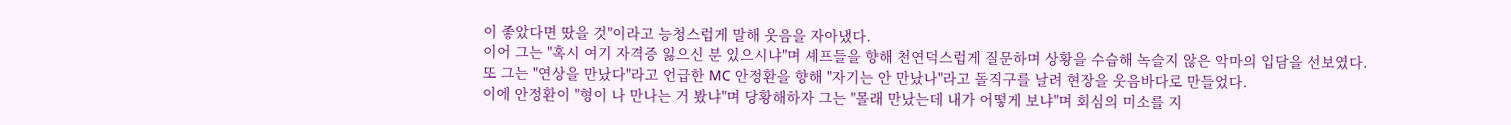이 좋았다면 땄을 것"이라고 능청스럽게 말해 웃음을 자아냈다.
이어 그는 "혹시 여기 자격증 잃으신 분 있으시냐"며 셰프들을 향해 천연덕스럽게 질문하며 상황을 수습해 녹슬지 않은 악마의 입담을 선보였다.
또 그는 "연상을 만났다"라고 언급한 MC 안정환을 향해 "자기는 안 만났나"라고 돌직구를 날려 현장을 웃음바다로 만들었다.
이에 안정환이 "형이 나 만나는 거 봤냐"며 당황해하자 그는 "몰래 만났는데 내가 어떻게 보냐"며 회심의 미소를 지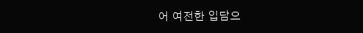어 여전한 입담으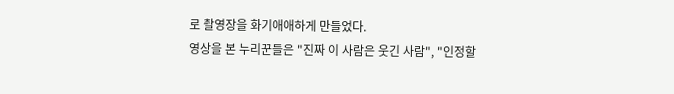로 촬영장을 화기애애하게 만들었다.
영상을 본 누리꾼들은 "진짜 이 사람은 웃긴 사람", "인정할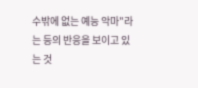수밖에 없는 예능 악마"라는 등의 반응을 보이고 있는 것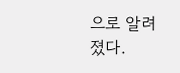으로 알려졌다.